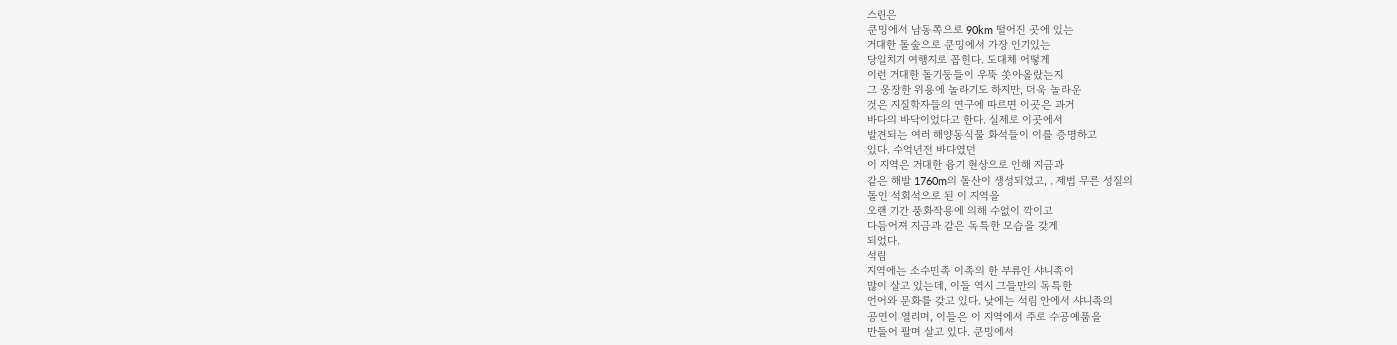스린은
쿤밍에서 남동쪽으로 90km 떨어진 곳에 있는
거대한 돌숲으로 쿤밍에서 가장 인기있는
당일치기 여행지로 꼽힌다. 도대체 어떻게
이런 거대한 돌기둥들이 우뚝 쏫아올랐는지
그 웅장한 위용에 놀라기도 하지만, 더욱 놀라운
것은 지질학자들의 연구에 따르면 이곳은 과거
바다의 바닥이었다고 한다. 실제로 이곳에서
발견되는 여러 해양동식물 화석들이 이를 증명하고
있다. 수억년전 바다였던
이 지역은 거대한 융기 현상으로 인해 지금과
같은 해발 1760m의 돌산이 생성되었고, . 제법 무른 성질의
돌인 석회석으로 된 이 지역을
오랜 기간 풍화작용에 의해 수없이 깍이고
다듬어져 지금과 같은 독특한 모습을 갖게
되었다.
석림
지역에는 소수민족 이족의 한 부류인 샤니족이
많이 살고 있는데, 이들 역시 그들만의 독특한
언어와 문화를 갖고 있다. 낮에는 석림 안에서 샤니족의
공연이 열리며, 이들은 이 지역에서 주로 수공예품을
만들어 팔며 살고 있다. 쿤밍에서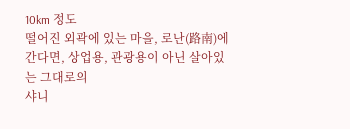10km 정도
떨어진 외곽에 있는 마을, 로난(路南)에
간다면, 상업용, 관광용이 아닌 살아있는 그대로의
샤니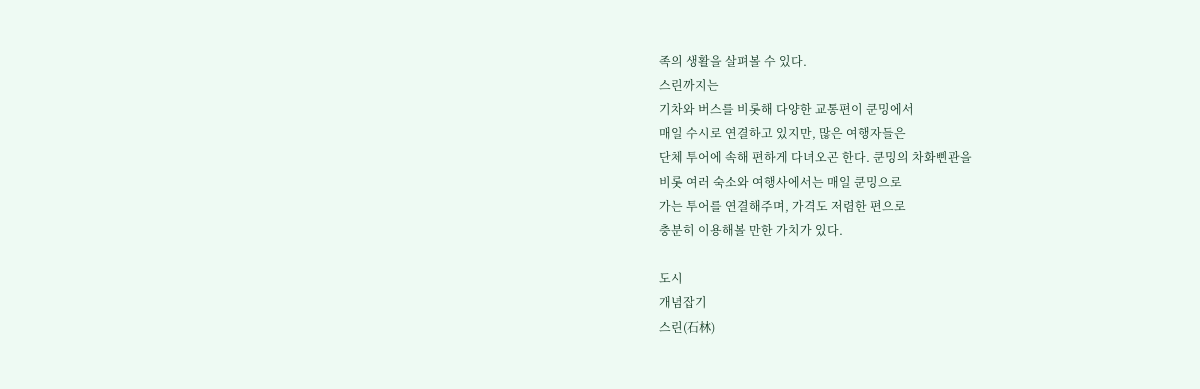족의 생활을 살펴볼 수 있다.
스린까지는
기차와 버스를 비롯해 다양한 교통편이 쿤밍에서
매일 수시로 연결하고 있지만, 많은 여행자들은
단체 투어에 속해 편하게 다녀오곤 한다. 쿤밍의 차화삔관을
비롯 여러 숙소와 여행사에서는 매일 쿤밍으로
가는 투어를 연결해주며, 가격도 저렴한 편으로
충분히 이용해볼 만한 가치가 있다.

도시
개념잡기
스린(石林)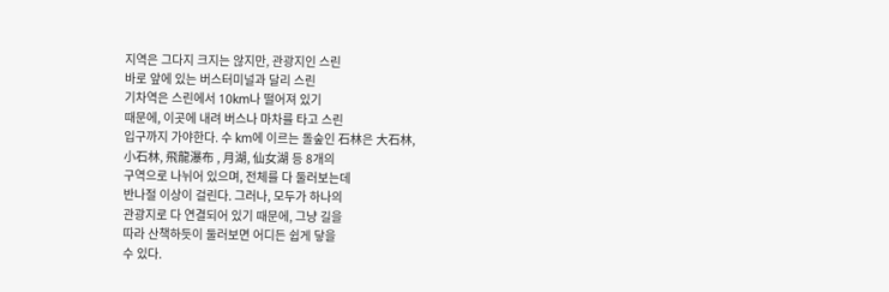지역은 그다지 크지는 않지만, 관광지인 스린
바로 앞에 있는 버스터미널과 달리 스린
기차역은 스린에서 10km나 떨어져 있기
때문에, 이곳에 내려 버스나 마차를 타고 스린
입구까지 가야한다. 수 km에 이르는 돌숲인 石林은 大石林,
小石林, 飛龍瀑布 , 月湖, 仙女湖 등 8개의
구역으로 나뉘어 있으며, 전체를 다 둘러보는데
반나절 이상이 걸린다. 그러나, 모두가 하나의
관광지로 다 연결되어 있기 때문에, 그냥 길을
따라 산책하듯이 둘러보면 어디든 쉽게 닿을
수 있다.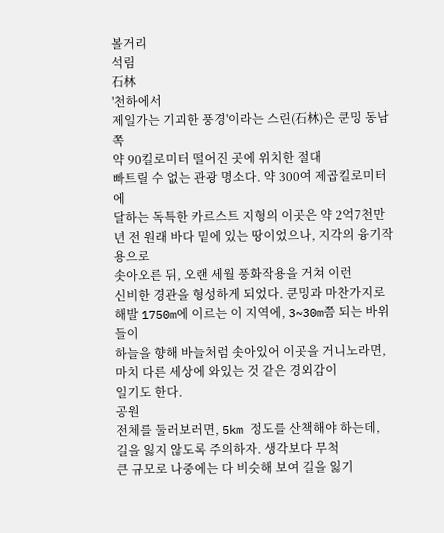볼거리
석림
石林
'천하에서
제일가는 기괴한 풍경'이라는 스린(石林)은 쿤밍 동남쪽
약 90킬로미터 떨어진 곳에 위치한 절대
빠트릴 수 없는 관광 명소다. 약 300여 제곱킬로미터에
달하는 독특한 카르스트 지형의 이곳은 약 2억7천만
년 전 원래 바다 밑에 있는 땅이었으나, 지각의 융기작용으로
솟아오른 뒤, 오랜 세월 풍화작용을 거쳐 이런
신비한 경관을 형성하게 되었다. 쿤밍과 마찬가지로
해발 1750m에 이르는 이 지역에, 3~30m쯤 되는 바위들이
하늘을 향해 바늘처럼 솟아있어 이곳을 거니노라면,
마치 다른 세상에 와있는 것 같은 경외감이
일기도 한다.
공원
전체를 둘러보러면, 5km 정도를 산책해야 하는데,
길을 잃지 않도록 주의하자. 생각보다 무척
큰 규모로 나중에는 다 비슷해 보여 길을 잃기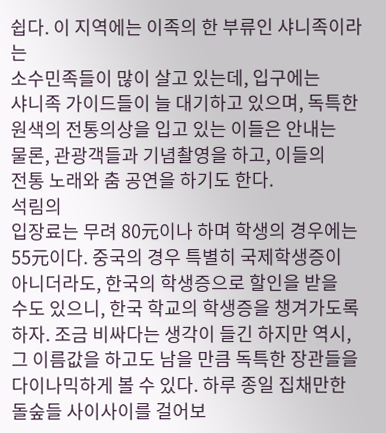쉽다. 이 지역에는 이족의 한 부류인 샤니족이라는
소수민족들이 많이 살고 있는데, 입구에는
샤니족 가이드들이 늘 대기하고 있으며, 독특한
원색의 전통의상을 입고 있는 이들은 안내는
물론, 관광객들과 기념촬영을 하고, 이들의
전통 노래와 춤 공연을 하기도 한다.
석림의
입장료는 무려 80元이나 하며 학생의 경우에는
55元이다. 중국의 경우 특별히 국제학생증이
아니더라도, 한국의 학생증으로 할인을 받을
수도 있으니, 한국 학교의 학생증을 챙겨가도록
하자. 조금 비싸다는 생각이 들긴 하지만 역시,
그 이름값을 하고도 남을 만큼 독특한 장관들을
다이나믹하게 볼 수 있다. 하루 종일 집채만한
돌숲들 사이사이를 걸어보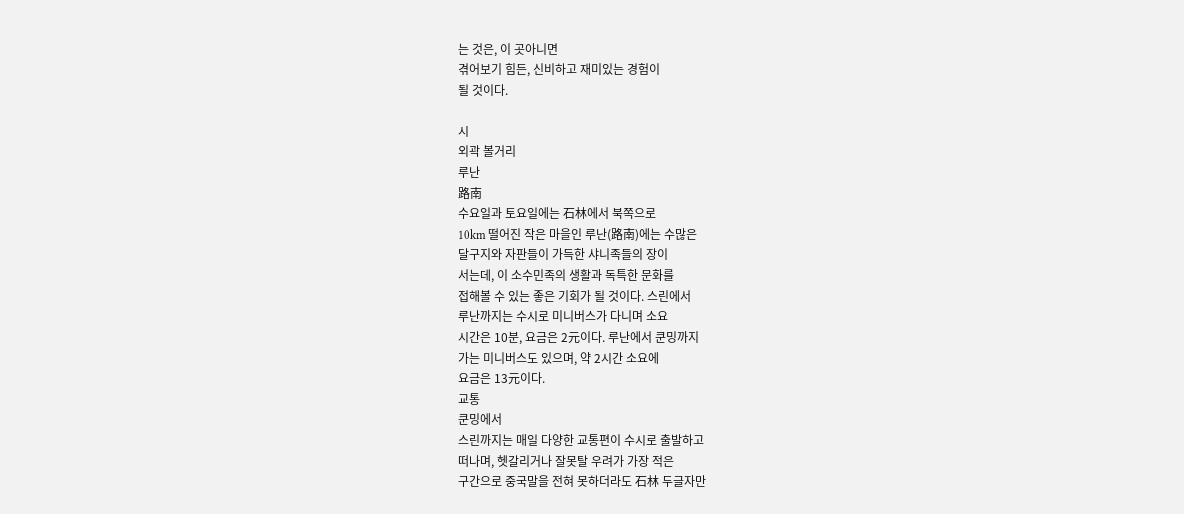는 것은, 이 곳아니면
겪어보기 힘든, 신비하고 재미있는 경험이
될 것이다.

시
외곽 볼거리
루난
路南
수요일과 토요일에는 石林에서 북쪽으로
10km 떨어진 작은 마을인 루난(路南)에는 수많은
달구지와 자판들이 가득한 샤니족들의 장이
서는데, 이 소수민족의 생활과 독특한 문화를
접해볼 수 있는 좋은 기회가 될 것이다. 스린에서
루난까지는 수시로 미니버스가 다니며 소요
시간은 10분, 요금은 2元이다. 루난에서 쿤밍까지
가는 미니버스도 있으며, 약 2시간 소요에
요금은 13元이다.
교통
쿤밍에서
스린까지는 매일 다양한 교통편이 수시로 출발하고
떠나며, 헷갈리거나 잘못탈 우려가 가장 적은
구간으로 중국말을 전혀 못하더라도 石林 두글자만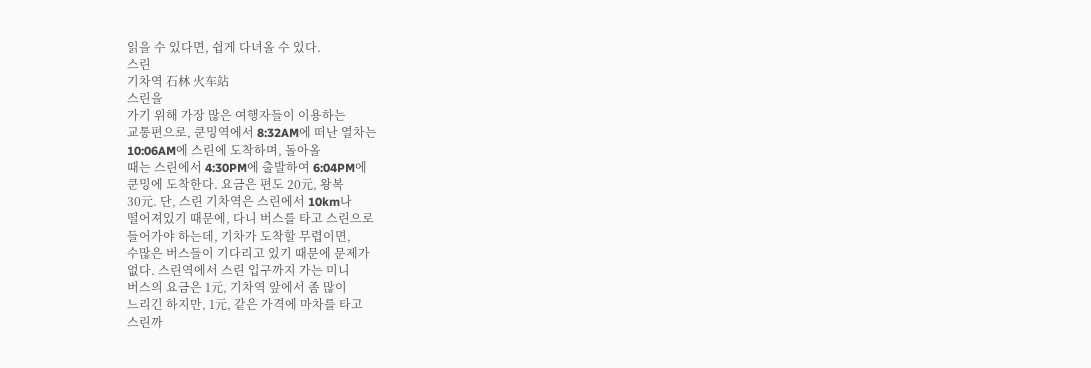읽을 수 있다면, 쉽게 다녀올 수 있다.
스린
기차역 石林 火车站
스린을
가기 위해 가장 많은 여행자들이 이용하는
교통편으로, 쿤밍역에서 8:32AM에 떠난 열차는
10:06AM에 스린에 도착하며, 돌아올
때는 스린에서 4:30PM에 출발하여 6:04PM에
쿤밍에 도착한다. 요금은 편도 20元, 왕복
30元. 단, 스린 기차역은 스린에서 10km나
떨어져있기 때문에, 다니 버스를 타고 스린으로
들어가야 하는데, 기차가 도착할 무렵이면,
수많은 버스들이 기다리고 있기 때문에 문제가
없다. 스린역에서 스린 입구까지 가는 미니
버스의 요금은 1元, 기차역 앞에서 좀 많이
느리긴 하지만, 1元, 같은 가격에 마차를 타고
스린까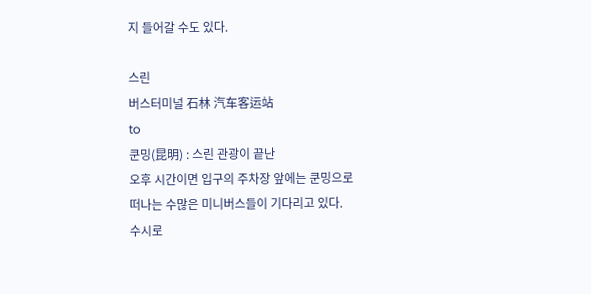지 들어갈 수도 있다.

스린
버스터미널 石林 汽车客运站
to
쿤밍(昆明) : 스린 관광이 끝난
오후 시간이면 입구의 주차장 앞에는 쿤밍으로
떠나는 수많은 미니버스들이 기다리고 있다.
수시로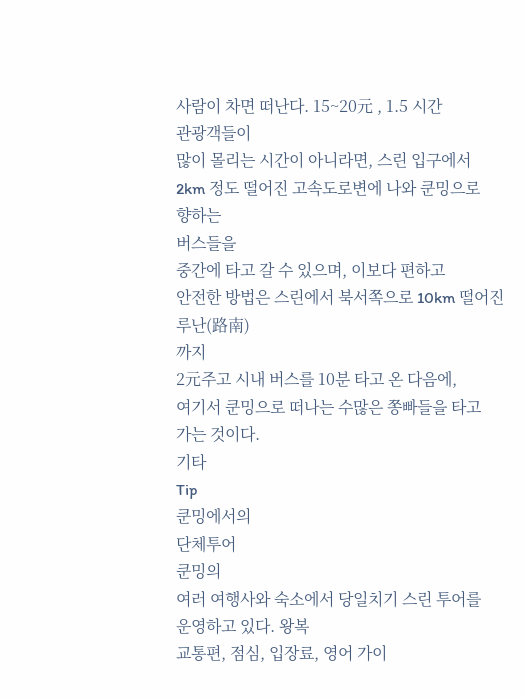사람이 차면 떠난다. 15~20元 , 1.5 시간
관광객들이
많이 몰리는 시간이 아니라면, 스린 입구에서
2km 정도 떨어진 고속도로변에 나와 쿤밍으로
향하는
버스들을
중간에 타고 갈 수 있으며, 이보다 편하고
안전한 방법은 스린에서 북서쪽으로 10km 떨어진
루난(路南)
까지
2元주고 시내 버스를 10분 타고 온 다음에,
여기서 쿤밍으로 떠나는 수많은 쫑빠들을 타고
가는 것이다.
기타
Tip
쿤밍에서의
단체투어
쿤밍의
여러 여행사와 숙소에서 당일치기 스린 투어를
운영하고 있다. 왕복
교통편, 점심, 입장료, 영어 가이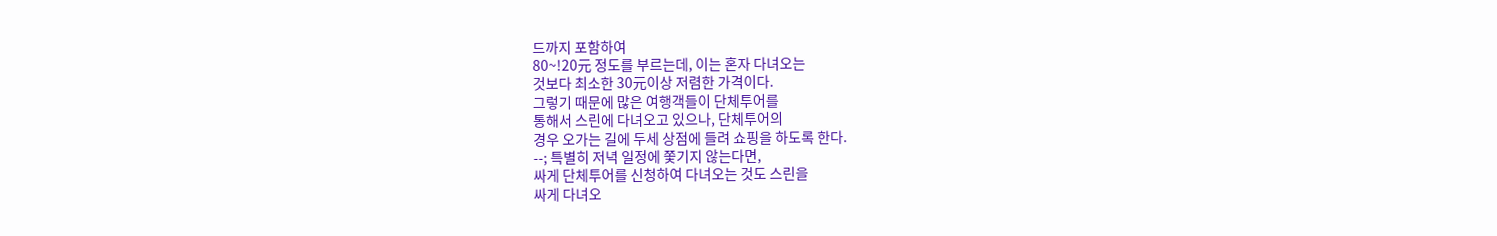드까지 포함하여
80~!20元 정도를 부르는데, 이는 혼자 다녀오는
것보다 최소한 30元이상 저렴한 가격이다.
그렇기 때문에 많은 여행객들이 단체투어를
통해서 스린에 다녀오고 있으나, 단체투어의
경우 오가는 길에 두세 상점에 들려 쇼핑을 하도록 한다.
--; 특별히 저녁 일정에 쫓기지 않는다면,
싸게 단체투어를 신청하여 다녀오는 것도 스린을
싸게 다녀오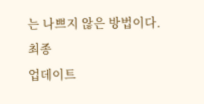는 나쁘지 않은 방법이다.
최종
업데이트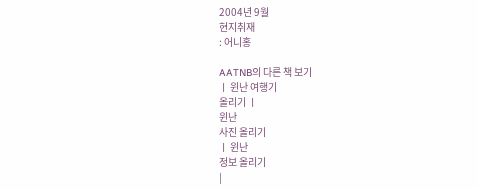2004년 9월
현지취재
: 어니홍

AATNB의 다른 책 보기
ㅣ 윈난 여행기
올리기 ㅣ
윈난
사진 올리기
ㅣ 윈난
정보 올리기
|